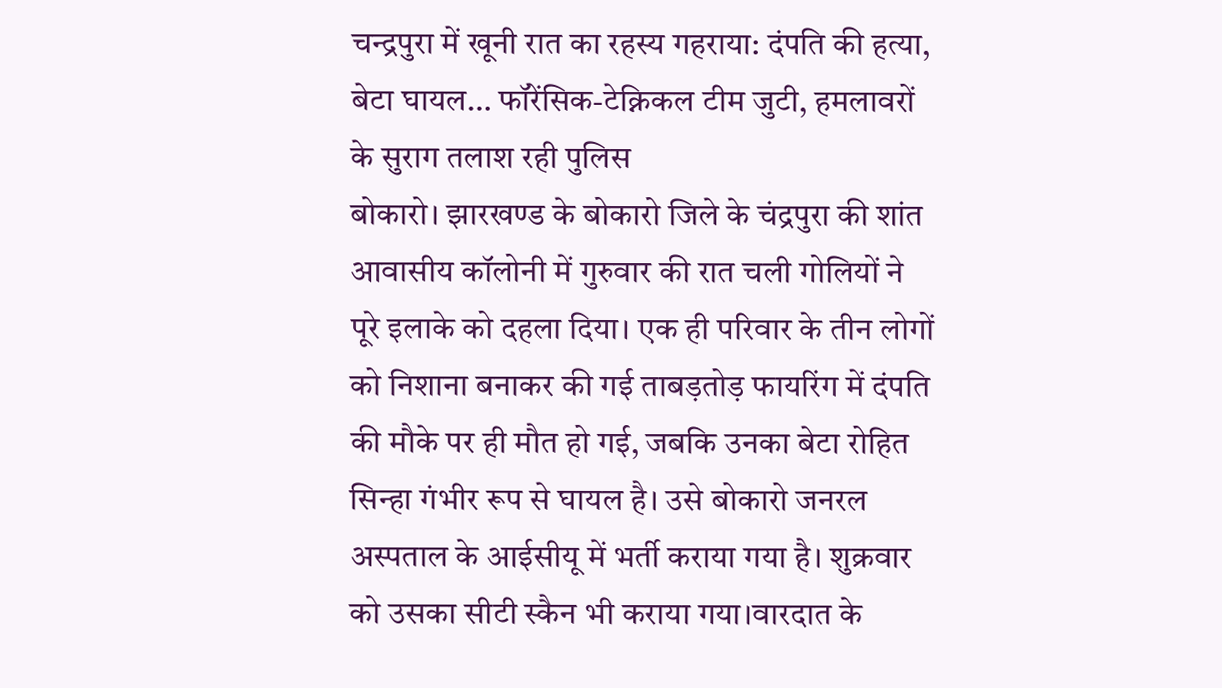चन्द्रपुरा में खूनी रात का रहस्य गहराया: दंपति की हत्या, बेटा घायल… फॉरेंसिक-टेक्निकल टीम जुटी, हमलावरों के सुराग तलाश रही पुलिस
बोकारो। झारखण्ड के बोकारो जिले के चंद्रपुरा की शांत आवासीय कॉलोनी में गुरुवार की रात चली गोलियों ने पूरे इलाके को दहला दिया। एक ही परिवार के तीन लोगों को निशाना बनाकर की गई ताबड़तोड़ फायरिंग में दंपति की मौके पर ही मौत हो गई, जबकि उनका बेटा रोहित सिन्हा गंभीर रूप से घायल है। उसे बोकारो जनरल अस्पताल के आईसीयू में भर्ती कराया गया है। शुक्रवार को उसका सीटी स्कैन भी कराया गया।वारदात के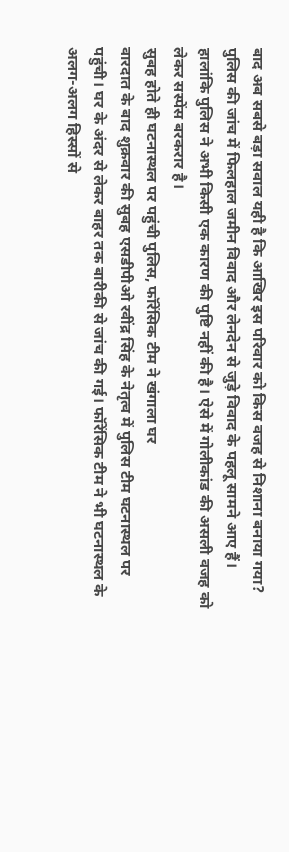बाद अब सबसे बड़ा सवाल यही है कि आखिर इस परिवार को किस वजह से निशाना बनाया गया? पुलिस की जांच में फिलहाल जमीन विवाद और लेनदेन से जुड़े विवाद के पहलू सामने आए हैं। हालांकि पुलिस ने अभी किसी एक कारण की पुष्टि नहीं की है। ऐसे में गोलीकांड की असली वजह को लेकर सस्पेंस बरकरार है।
सुबह होते ही घटनास्थल पर पहुंची पुलिस, फॉरेंसिक टीम ने खंगाला घर
वारदात के बाद शुक्रवार की सुबह एसडीपीओ रवींद्र सिंह के नेतृत्व में पुलिस टीम घटनास्थल पर पहुंची। घर के अंदर से लेकर बाहर तक बारीकी से जांच की गई। फॉरेंसिक टीम ने भी घटनास्थल के अलग-अलग हिस्सों से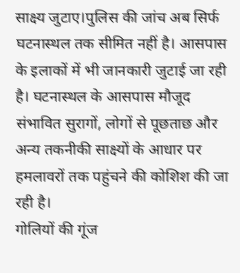साक्ष्य जुटाए।पुलिस की जांच अब सिर्फ घटनास्थल तक सीमित नहीं है। आसपास के इलाकों में भी जानकारी जुटाई जा रही है। घटनास्थल के आसपास मौजूद संभावित सुरागों, लोगों से पूछताछ और अन्य तकनीकी साक्ष्यों के आधार पर हमलावरों तक पहुंचने की कोशिश की जा रही है।
गोलियों की गूंज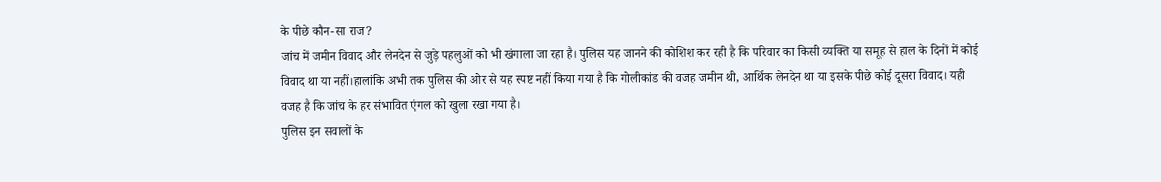के पीछे कौन-सा राज?
जांच में जमीन विवाद और लेनदेन से जुड़े पहलुओं को भी खंगाला जा रहा है। पुलिस यह जानने की कोशिश कर रही है कि परिवार का किसी व्यक्ति या समूह से हाल के दिनों में कोई विवाद था या नहीं।हालांकि अभी तक पुलिस की ओर से यह स्पष्ट नहीं किया गया है कि गोलीकांड की वजह जमीन थी, आर्थिक लेनदेन था या इसके पीछे कोई दूसरा विवाद। यही वजह है कि जांच के हर संभावित एंगल को खुला रखा गया है।
पुलिस इन सवालों के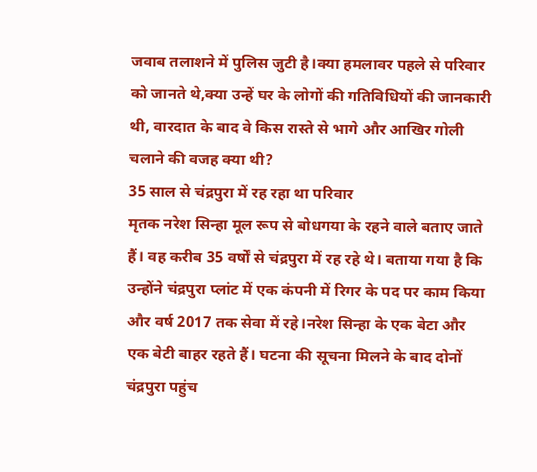जवाब तलाशने में पुलिस जुटी है।क्या हमलावर पहले से परिवार को जानते थे,क्या उन्हें घर के लोगों की गतिविधियों की जानकारी थी, वारदात के बाद वे किस रास्ते से भागे और आखिर गोली चलाने की वजह क्या थी?
35 साल से चंद्रपुरा में रह रहा था परिवार
मृतक नरेश सिन्हा मूल रूप से बोधगया के रहने वाले बताए जाते हैं। वह करीब 35 वर्षों से चंद्रपुरा में रह रहे थे। बताया गया है कि उन्होंने चंद्रपुरा प्लांट में एक कंपनी में रिगर के पद पर काम किया और वर्ष 2017 तक सेवा में रहे।नरेश सिन्हा के एक बेटा और एक बेटी बाहर रहते हैं। घटना की सूचना मिलने के बाद दोनों चंद्रपुरा पहुंच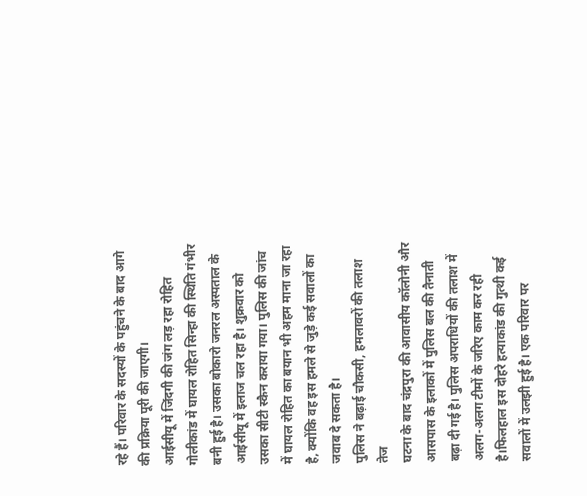रहे हैं। परिवार के सदस्यों के पहुंचने के बाद आगे की प्रक्रिया पूरी की जाएगी।
आईसीयू में जिंदगी की जंग लड़ रहा रोहित
गोलीकांड में घायल रोहित सिन्हा की स्थिति गंभीर बनी हुई है। उसका बोकारो जनरल अस्पताल के आईसीयू में इलाज चल रहा है। शुक्रवार को उसका सीटी स्कैन कराया गया। पुलिस की जांच में घायल रोहित का बयान भी अहम माना जा रहा है, क्योंकि वह इस हमले से जुड़े कई सवालों का जवाब दे सकता है।
पुलिस ने बढ़ाई चौकसी, हमलावरों की तलाश तेज
घटना के बाद चंद्रपुरा की आवासीय कॉलोनी और आसपास के इलाकों में पुलिस बल की तैनाती बढ़ा दी गई है। पुलिस अपराधियों की तलाश में अलग-अलग टीमों के जरिए काम कर रही है।फिलहाल इस दोहरे हत्याकांड की गुत्थी कई सवालों में उलझी हुई है। एक परिवार पर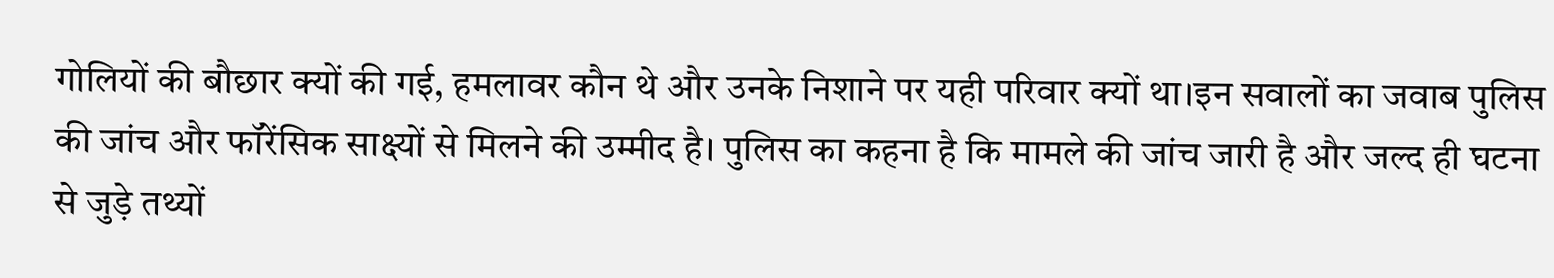गोलियों की बौछार क्यों की गई, हमलावर कौन थे और उनके निशाने पर यही परिवार क्यों था।इन सवालों का जवाब पुलिस की जांच और फॉरेंसिक साक्ष्यों से मिलने की उम्मीद है। पुलिस का कहना है कि मामले की जांच जारी है और जल्द ही घटना से जुड़े तथ्यों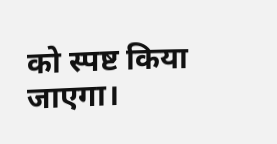को स्पष्ट किया जाएगा।